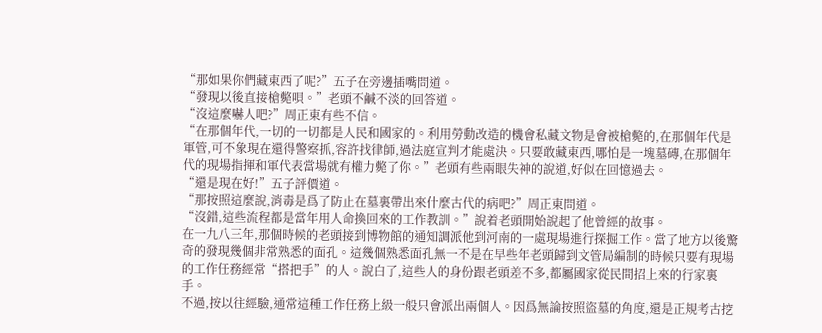“那如果你們藏東西了呢?”五子在旁邊插嘴問道。
“發現以後直接槍斃唄。”老頭不鹹不淡的回答道。
“沒這麼嚇人吧?”周正東有些不信。
“在那個年代,一切的一切都是人民和國家的。利用勞動改造的機會私藏文物是會被槍斃的,在那個年代是軍管,可不象現在還得警察抓,容許找律師,過法庭宣判才能處決。只要敢藏東西,哪怕是一塊墓磚,在那個年代的現場指揮和軍代表當場就有權力斃了你。”老頭有些兩眼失神的說道,好似在回憶過去。
“還是現在好!”五子評價道。
“那按照這麼說,消毒是爲了防止在墓裏帶出來什麼古代的病吧?”周正東問道。
“沒錯,這些流程都是當年用人命換回來的工作教訓。”說着老頭開始說起了他曾經的故事。
在一九八三年,那個時候的老頭接到博物館的通知調派他到河南的一處現場進行探掘工作。當了地方以後驚奇的發現幾個非常熟悉的面孔。這幾個熟悉面孔無一不是在早些年老頭歸到文管局編制的時候只要有現場的工作任務經常“搭把手”的人。說白了,這些人的身份跟老頭差不多,都屬國家從民間招上來的行家裏手。
不過,按以往經驗,通常這種工作任務上級一般只會派出兩個人。因爲無論按照盜墓的角度,還是正規考古挖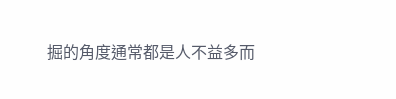掘的角度通常都是人不益多而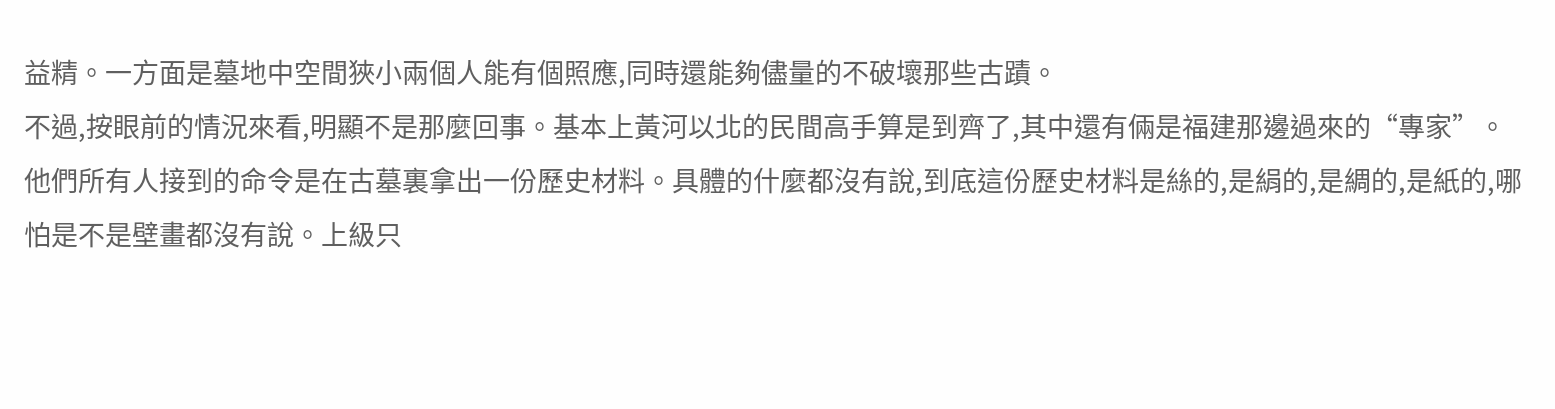益精。一方面是墓地中空間狹小兩個人能有個照應,同時還能夠儘量的不破壞那些古蹟。
不過,按眼前的情況來看,明顯不是那麼回事。基本上黃河以北的民間高手算是到齊了,其中還有倆是福建那邊過來的“專家”。
他們所有人接到的命令是在古墓裏拿出一份歷史材料。具體的什麼都沒有說,到底這份歷史材料是絲的,是絹的,是綢的,是紙的,哪怕是不是壁畫都沒有說。上級只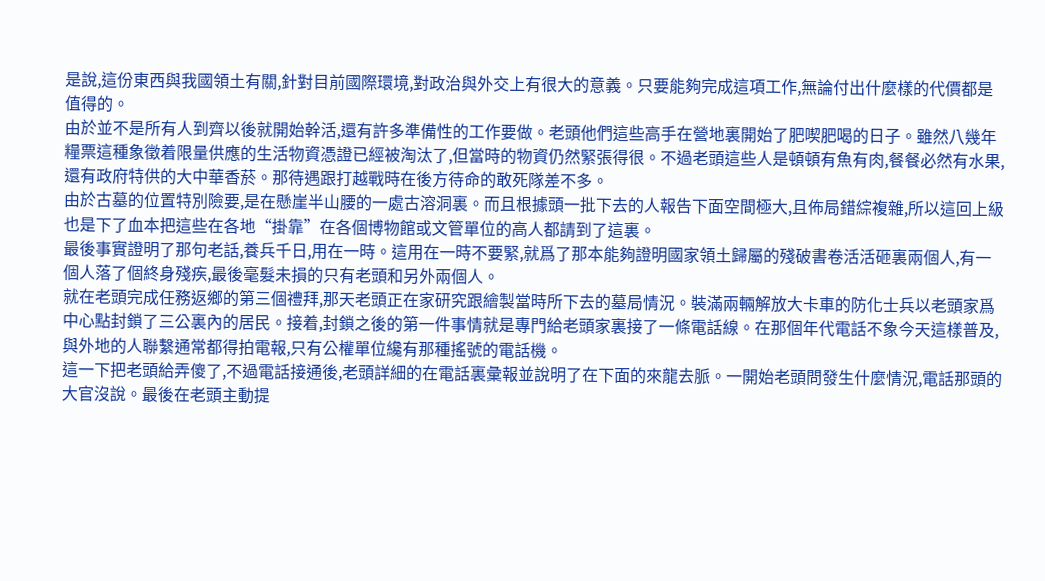是說,這份東西與我國領土有關,針對目前國際環境,對政治與外交上有很大的意義。只要能夠完成這項工作,無論付出什麼樣的代價都是值得的。
由於並不是所有人到齊以後就開始幹活,還有許多準備性的工作要做。老頭他們這些高手在營地裏開始了肥喫肥喝的日子。雖然八幾年糧票這種象徵着限量供應的生活物資憑證已經被淘汰了,但當時的物資仍然緊張得很。不過老頭這些人是頓頓有魚有肉,餐餐必然有水果,還有政府特供的大中華香菸。那待遇跟打越戰時在後方待命的敢死隊差不多。
由於古墓的位置特別險要,是在懸崖半山腰的一處古溶洞裏。而且根據頭一批下去的人報告下面空間極大,且佈局錯綜複雜,所以這回上級也是下了血本把這些在各地“掛靠”在各個博物館或文管單位的高人都請到了這裏。
最後事實證明了那句老話,養兵千日,用在一時。這用在一時不要緊,就爲了那本能夠證明國家領土歸屬的殘破書卷活活砸裏兩個人,有一個人落了個終身殘疾,最後毫髮未損的只有老頭和另外兩個人。
就在老頭完成任務返鄉的第三個禮拜,那天老頭正在家研究跟繪製當時所下去的墓局情況。裝滿兩輛解放大卡車的防化士兵以老頭家爲中心點封鎖了三公裏內的居民。接着,封鎖之後的第一件事情就是專門給老頭家裏接了一條電話線。在那個年代電話不象今天這樣普及,與外地的人聯繫通常都得拍電報,只有公權單位纔有那種搖號的電話機。
這一下把老頭給弄傻了,不過電話接通後,老頭詳細的在電話裏彙報並說明了在下面的來龍去脈。一開始老頭問發生什麼情況,電話那頭的大官沒說。最後在老頭主動提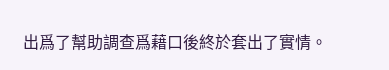出爲了幫助調查爲藉口後終於套出了實情。